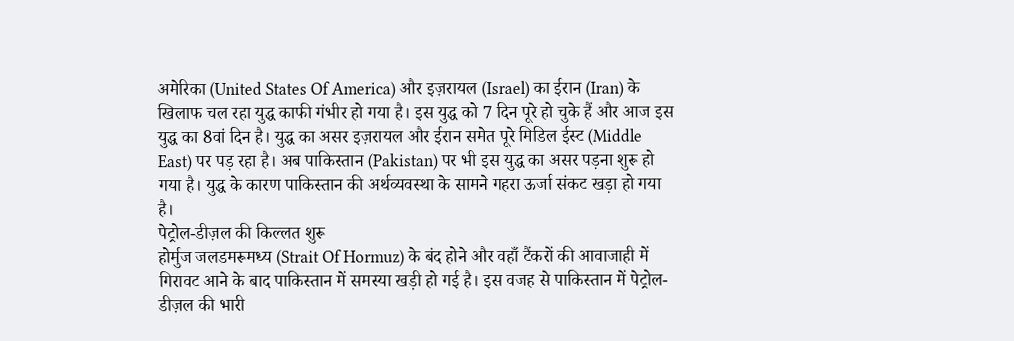अमेरिका (United States Of America) और इज़रायल (Israel) का ईरान (Iran) के खिलाफ चल रहा युद्ध काफी गंभीर हो गया है। इस युद्ध को 7 दिन पूरे हो चुके हैं और आज इस युद्ध का 8वां दिन है। युद्ध का असर इज़रायल और ईरान समेत पूरे मिडिल ईस्ट (Middle East) पर पड़ रहा है। अब पाकिस्तान (Pakistan) पर भी इस युद्ध का असर पड़ना शुरू हो गया है। युद्ध के कारण पाकिस्तान की अर्थव्यवस्था के सामने गहरा ऊर्जा संकट खड़ा हो गया है।
पेट्रोल-डीज़ल की किल्लत शुरू
होर्मुज जलडमरूमध्य (Strait Of Hormuz) के बंद होने और वहाँ टैंकरों की आवाजाही में गिरावट आने के बाद पाकिस्तान में समस्या खड़ी हो गई है। इस वजह से पाकिस्तान में पेट्रोल-डीज़ल की भारी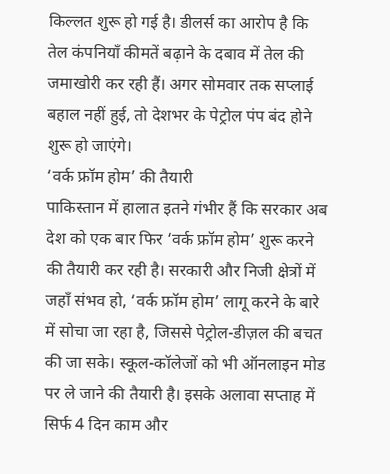किल्लत शुरू हो गई है। डीलर्स का आरोप है कि तेल कंपनियाँ कीमतें बढ़ाने के दबाव में तेल की जमाखोरी कर रही हैं। अगर सोमवार तक सप्लाई बहाल नहीं हुई, तो देशभर के पेट्रोल पंप बंद होने शुरू हो जाएंगे।
‘वर्क फ्रॉम होम’ की तैयारी
पाकिस्तान में हालात इतने गंभीर हैं कि सरकार अब देश को एक बार फिर ‘वर्क फ्रॉम होम’ शुरू करने की तैयारी कर रही है। सरकारी और निजी क्षेत्रों में जहाँ संभव हो, ‘वर्क फ्रॉम होम’ लागू करने के बारे में सोचा जा रहा है, जिससे पेट्रोल-डीज़ल की बचत की जा सके। स्कूल-कॉलेजों को भी ऑनलाइन मोड पर ले जाने की तैयारी है। इसके अलावा सप्ताह में सिर्फ 4 दिन काम और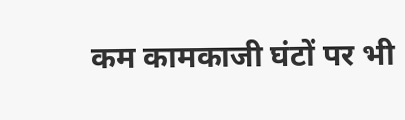कम कामकाजी घंटों पर भी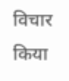विचार किया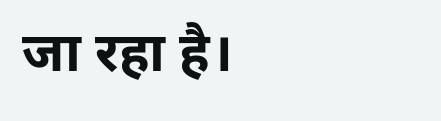जा रहा है।